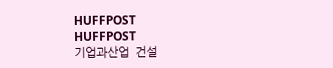HUFFPOST
HUFFPOST
기업과산업  건설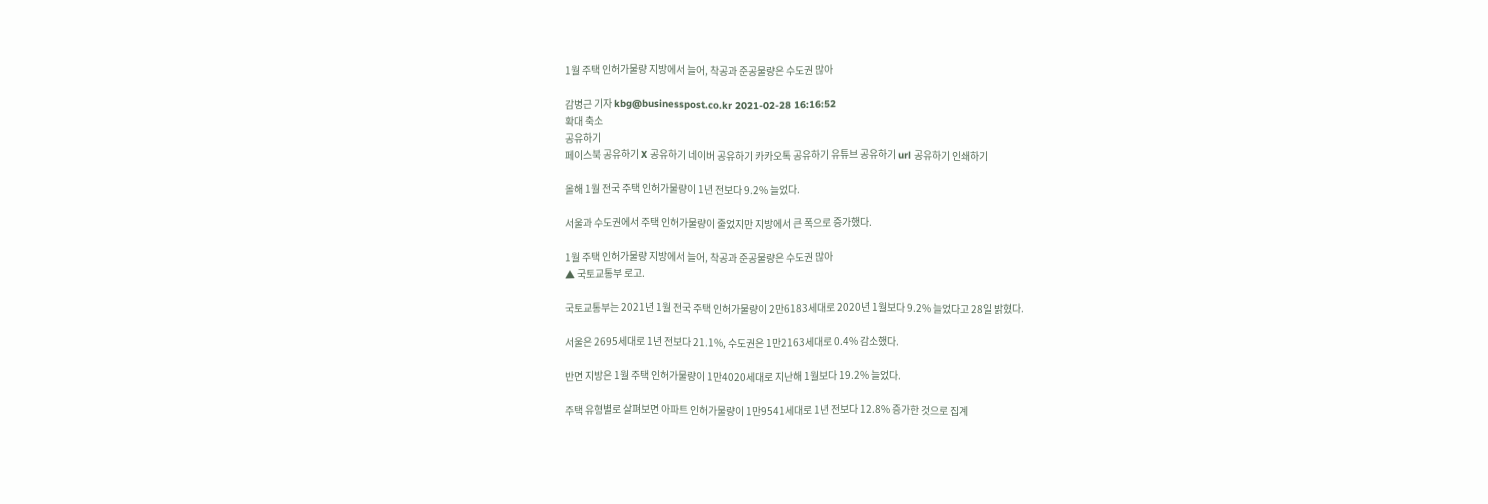1월 주택 인허가물량 지방에서 늘어, 착공과 준공물량은 수도권 많아

감병근 기자 kbg@businesspost.co.kr 2021-02-28 16:16:52
확대 축소
공유하기
페이스북 공유하기 X 공유하기 네이버 공유하기 카카오톡 공유하기 유튜브 공유하기 url 공유하기 인쇄하기

올해 1월 전국 주택 인허가물량이 1년 전보다 9.2% 늘었다.

서울과 수도권에서 주택 인허가물량이 줄었지만 지방에서 큰 폭으로 증가했다.

1월 주택 인허가물량 지방에서 늘어, 착공과 준공물량은 수도권 많아
▲ 국토교통부 로고.

국토교통부는 2021년 1월 전국 주택 인허가물량이 2만6183세대로 2020년 1월보다 9.2% 늘었다고 28일 밝혔다.

서울은 2695세대로 1년 전보다 21.1%, 수도권은 1만2163세대로 0.4% 감소했다.

반면 지방은 1월 주택 인허가물량이 1만4020세대로 지난해 1월보다 19.2% 늘었다.

주택 유형별로 살펴보면 아파트 인허가물량이 1만9541세대로 1년 전보다 12.8% 증가한 것으로 집계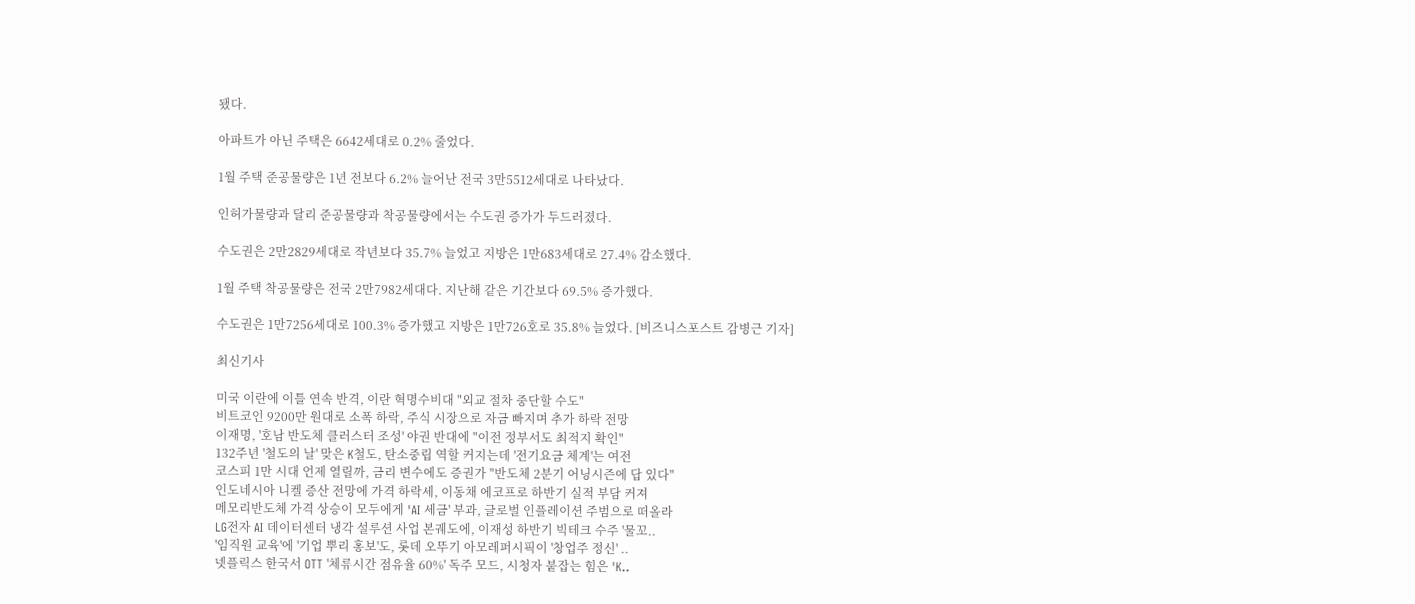됐다.

아파트가 아닌 주택은 6642세대로 0.2% 줄었다.

1월 주택 준공물량은 1년 전보다 6.2% 늘어난 전국 3만5512세대로 나타났다.

인허가물량과 달리 준공물량과 착공물량에서는 수도권 증가가 두드러졌다.

수도권은 2만2829세대로 작년보다 35.7% 늘었고 지방은 1만683세대로 27.4% 감소했다.

1월 주택 착공물량은 전국 2만7982세대다. 지난해 같은 기간보다 69.5% 증가했다.

수도권은 1만7256세대로 100.3% 증가했고 지방은 1만726호로 35.8% 늘었다. [비즈니스포스트 감병근 기자]

최신기사

미국 이란에 이틀 연속 반격, 이란 혁명수비대 "외교 절차 중단할 수도"
비트코인 9200만 원대로 소폭 하락, 주식 시장으로 자금 빠지며 추가 하락 전망
이재명, '호남 반도체 클러스터 조성' 야권 반대에 "이전 정부서도 최적지 확인"
132주년 '철도의 날' 맞은 K철도, 탄소중립 역할 커지는데 '전기요금 체계'는 여전
코스피 1만 시대 언제 열릴까, 금리 변수에도 증권가 "반도체 2분기 어닝시즌에 답 있다"
인도네시아 니켈 증산 전망에 가격 하락세, 이동채 에코프로 하반기 실적 부담 커져
메모리반도체 가격 상승이 모두에게 'AI 세금' 부과, 글로벌 인플레이션 주범으로 떠올라
LG전자 AI 데이터센터 냉각 설루션 사업 본궤도에, 이재성 하반기 빅테크 수주 '물꼬..
'임직원 교육'에 '기업 뿌리 홍보'도, 롯데 오뚜기 아모레퍼시픽이 '창업주 정신' ..
넷플릭스 한국서 OTT '체류시간 점유율 60%' 독주 모드, 시청자 붙잡는 힘은 'K..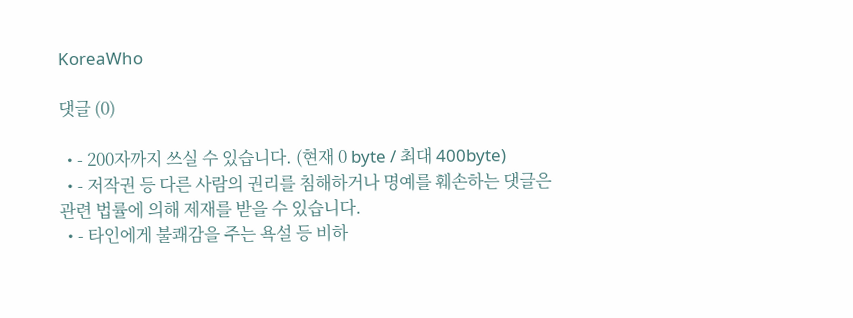KoreaWho

댓글 (0)

  • - 200자까지 쓰실 수 있습니다. (현재 0 byte / 최대 400byte)
  • - 저작권 등 다른 사람의 권리를 침해하거나 명예를 훼손하는 댓글은 관련 법률에 의해 제재를 받을 수 있습니다.
  • - 타인에게 불쾌감을 주는 욕설 등 비하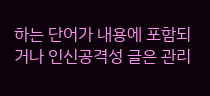하는 단어가 내용에 포함되거나 인신공격성 글은 관리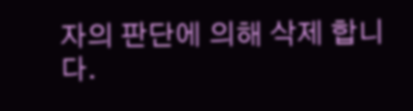자의 판단에 의해 삭제 합니다.